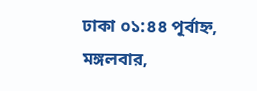ঢাকা ০১:৪৪ পূর্বাহ্ন, মঙ্গলবার,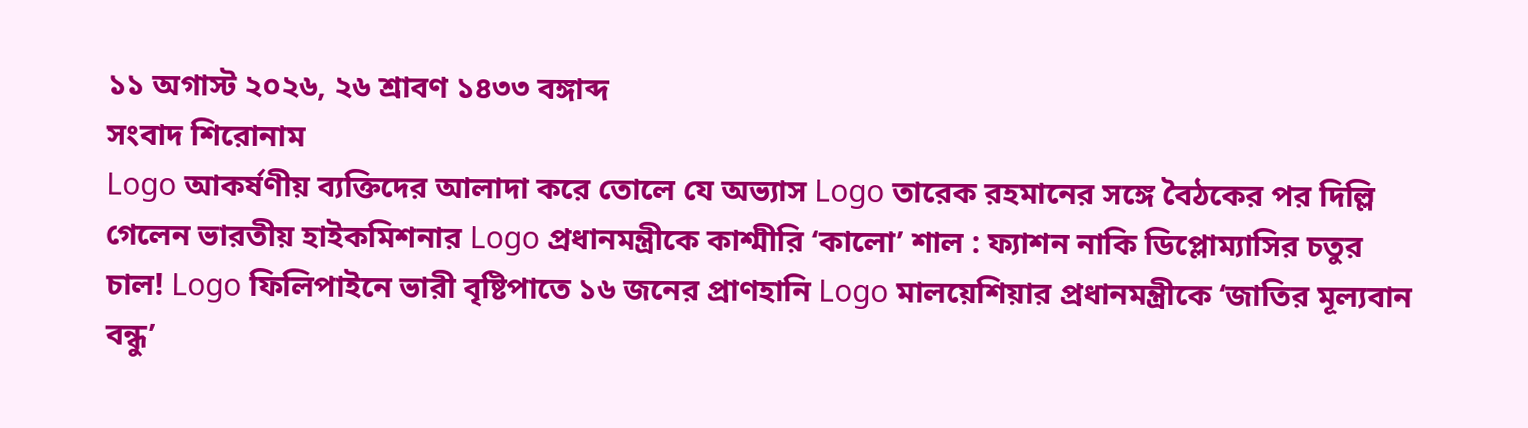১১ অগাস্ট ২০২৬, ২৬ শ্রাবণ ১৪৩৩ বঙ্গাব্দ
সংবাদ শিরোনাম
Logo আকর্ষণীয় ব্যক্তিদের আলাদা করে তোলে যে অভ্যাস Logo তারেক রহমানের সঙ্গে বৈঠকের পর দিল্লি গেলেন ভারতীয় হাইকমিশনার Logo প্রধানমন্ত্রীকে কাশ্মীরি ‘কালো’ শাল : ফ্যাশন নাকি ডিপ্লোম্যাসির চতুর চাল! Logo ফিলিপাইনে ভারী বৃষ্টিপাতে ১৬ জনের প্রাণহানি Logo মালয়েশিয়ার প্রধানমন্ত্রীকে ‘জাতির মূল্যবান বন্ধু’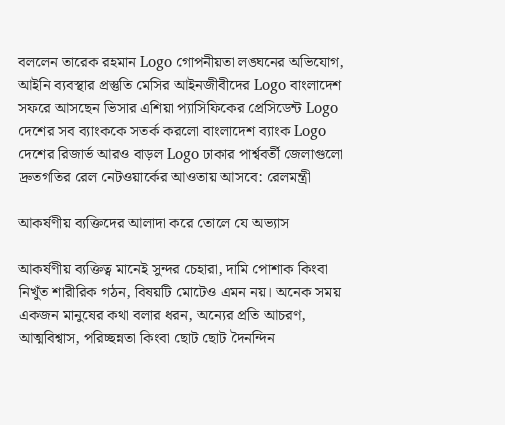বললেন তারেক রহমান Logo গোপনীয়তা লঙ্ঘনের অভিযোগ, আইনি ব্যবস্থার প্রস্তুতি মেসির আইনজীবীদের Logo বাংলাদেশ সফরে আসছেন ভিসার এশিয়া প্যাসিফিকের প্রেসিডেন্ট Logo দেশের সব ব্যাংককে সতর্ক করলো বাংলাদেশ ব্যাংক Logo দেশের রিজার্ভ আরও বাড়ল Logo ঢাকার পার্শ্ববর্তী জেলাগুলো দ্রুতগতির রেল নেটওয়ার্কের আওতায় আসবে: রেলমন্ত্রী

আকর্ষণীয় ব্যক্তিদের আলাদা করে তোলে যে অভ্যাস

আকর্ষণীয় ব্যক্তিত্ব মানেই সুন্দর চেহারা, দামি পোশাক কিংবা নিখুঁত শারীরিক গঠন, বিষয়টি মোটেও এমন নয়। অনেক সময় একজন মানুষের কথা বলার ধরন, অন্যের প্রতি আচরণ, আত্মবিশ্বাস, পরিচ্ছন্নতা কিংবা ছোট ছোট দৈনন্দিন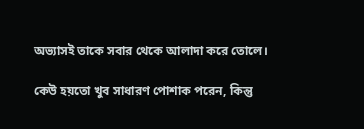অভ্যাসই তাকে সবার থেকে আলাদা করে তোলে।

কেউ হয়তো খুব সাধারণ পোশাক পরেন, কিন্তু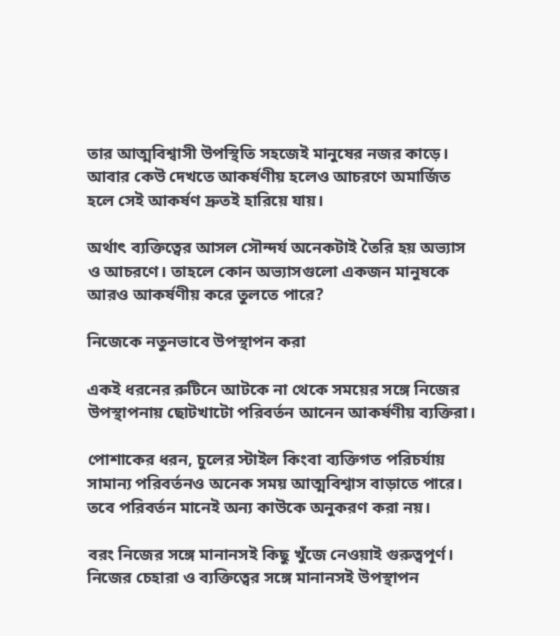তার আত্মবিশ্বাসী উপস্থিতি সহজেই মানুষের নজর কাড়ে। আবার কেউ দেখতে আকর্ষণীয় হলেও আচরণে অমার্জিত হলে সেই আকর্ষণ দ্রুতই হারিয়ে যায়।

অর্থাৎ ব্যক্তিত্বের আসল সৌন্দর্য অনেকটাই তৈরি হয় অভ্যাস ও আচরণে। তাহলে কোন অভ্যাসগুলো একজন মানুষকে আরও আকর্ষণীয় করে তুলতে পারে?

নিজেকে নতুনভাবে উপস্থাপন করা

একই ধরনের রুটিনে আটকে না থেকে সময়ের সঙ্গে নিজের উপস্থাপনায় ছোটখাটো পরিবর্তন আনেন আকর্ষণীয় ব্যক্তিরা।

পোশাকের ধরন, চুলের স্টাইল কিংবা ব্যক্তিগত পরিচর্যায় সামান্য পরিবর্তনও অনেক সময় আত্মবিশ্বাস বাড়াতে পারে।
তবে পরিবর্তন মানেই অন্য কাউকে অনুকরণ করা নয়।

বরং নিজের সঙ্গে মানানসই কিছু খুঁজে নেওয়াই গুরুত্বপূর্ণ। নিজের চেহারা ও ব্যক্তিত্বের সঙ্গে মানানসই উপস্থাপন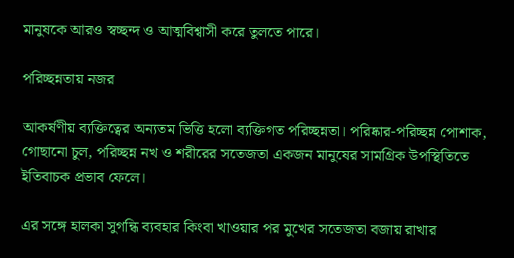মানুষকে আরও স্বচ্ছন্দ ও আত্মবিশ্বাসী করে তুলতে পারে।

পরিচ্ছন্নতায় নজর

আকর্ষণীয় ব্যক্তিত্বের অন্যতম ভিত্তি হলো ব্যক্তিগত পরিচ্ছন্নতা। পরিষ্কার-পরিচ্ছন্ন পোশাক, গোছানো চুল, পরিচ্ছন্ন নখ ও শরীরের সতেজতা একজন মানুষের সামগ্রিক উপস্থিতিতে ইতিবাচক প্রভাব ফেলে।

এর সঙ্গে হালকা সুগন্ধি ব্যবহার কিংবা খাওয়ার পর মুখের সতেজতা বজায় রাখার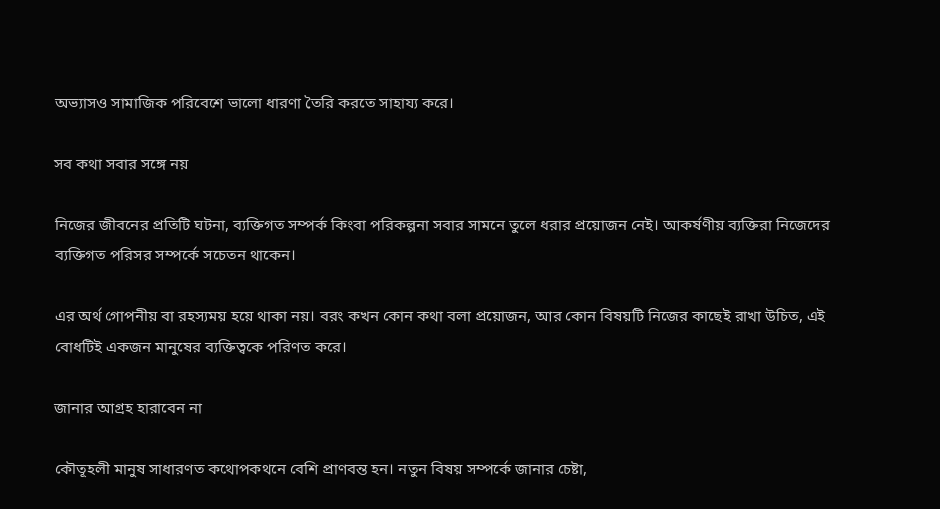অভ্যাসও সামাজিক পরিবেশে ভালো ধারণা তৈরি করতে সাহায্য করে।

সব কথা সবার সঙ্গে নয়

নিজের জীবনের প্রতিটি ঘটনা, ব্যক্তিগত সম্পর্ক কিংবা পরিকল্পনা সবার সামনে তুলে ধরার প্রয়োজন নেই। আকর্ষণীয় ব্যক্তিরা নিজেদের ব্যক্তিগত পরিসর সম্পর্কে সচেতন থাকেন।

এর অর্থ গোপনীয় বা রহস্যময় হয়ে থাকা নয়। বরং কখন কোন কথা বলা প্রয়োজন, আর কোন বিষয়টি নিজের কাছেই রাখা উচিত, এই বোধটিই একজন মানুষের ব্যক্তিত্বকে পরিণত করে।

জানার আগ্রহ হারাবেন না

কৌতূহলী মানুষ সাধারণত কথোপকথনে বেশি প্রাণবন্ত হন। নতুন বিষয় সম্পর্কে জানার চেষ্টা,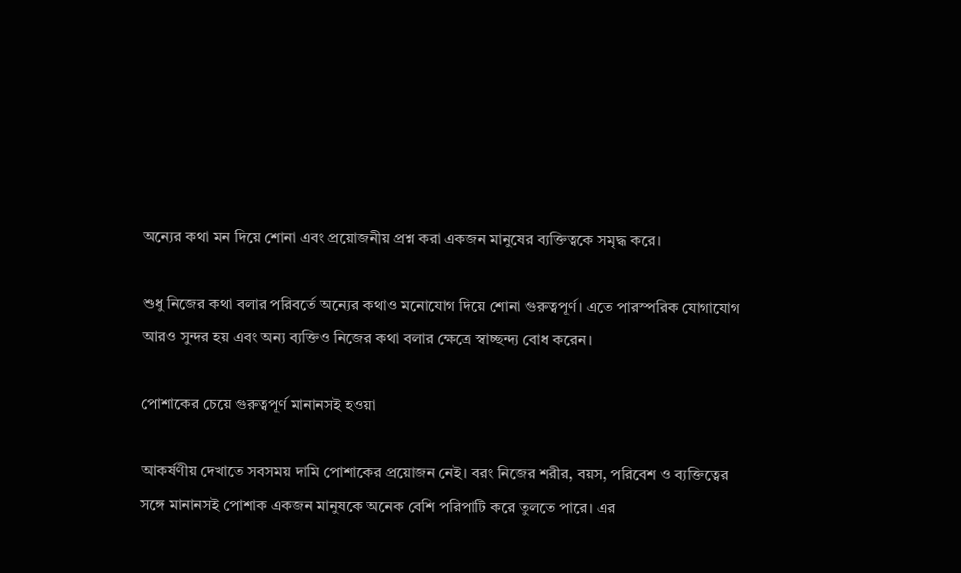অন্যের কথা মন দিয়ে শোনা এবং প্রয়োজনীয় প্রশ্ন করা একজন মানুষের ব্যক্তিত্বকে সমৃদ্ধ করে।

শুধু নিজের কথা বলার পরিবর্তে অন্যের কথাও মনোযোগ দিয়ে শোনা গুরুত্বপূর্ণ। এতে পারস্পরিক যোগাযোগ আরও সুন্দর হয় এবং অন্য ব্যক্তিও নিজের কথা বলার ক্ষেত্রে স্বাচ্ছন্দ্য বোধ করেন।

পোশাকের চেয়ে গুরুত্বপূর্ণ মানানসই হওয়া

আকর্ষণীয় দেখাতে সবসময় দামি পোশাকের প্রয়োজন নেই। বরং নিজের শরীর, বয়স, পরিবেশ ও ব্যক্তিত্বের সঙ্গে মানানসই পোশাক একজন মানুষকে অনেক বেশি পরিপাটি করে তুলতে পারে। এর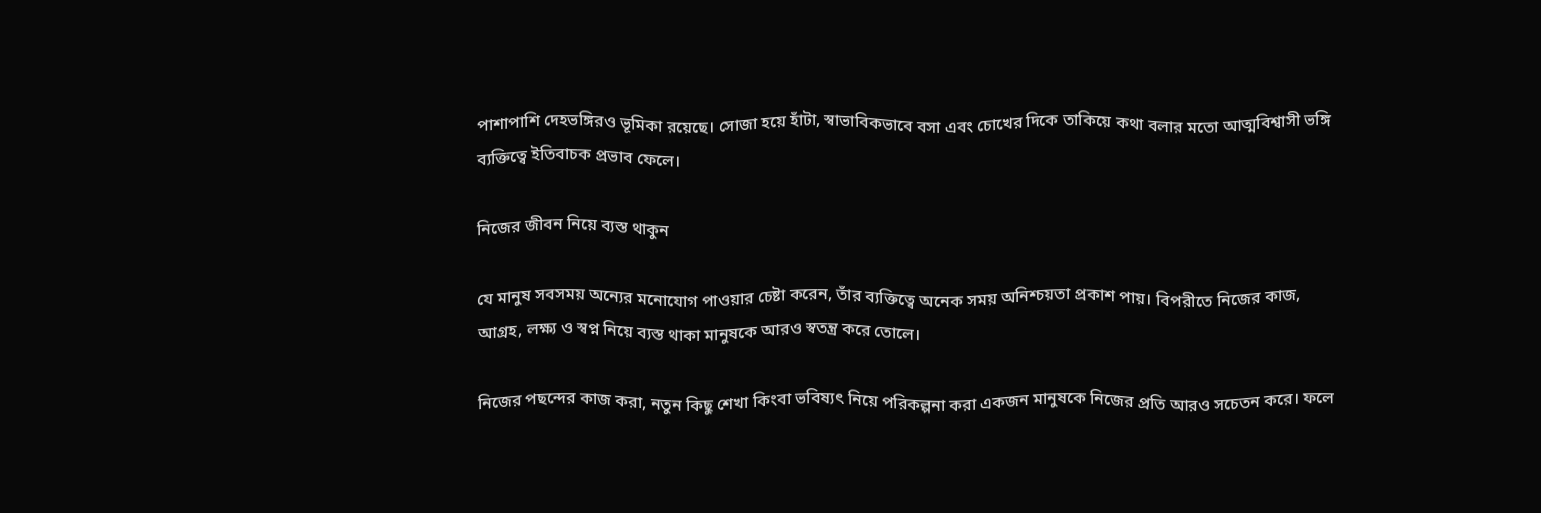পাশাপাশি দেহভঙ্গিরও ভূমিকা রয়েছে। সোজা হয়ে হাঁটা, স্বাভাবিকভাবে বসা এবং চোখের দিকে তাকিয়ে কথা বলার মতো আত্মবিশ্বাসী ভঙ্গি ব্যক্তিত্বে ইতিবাচক প্রভাব ফেলে।

নিজের জীবন নিয়ে ব্যস্ত থাকুন

যে মানুষ সবসময় অন্যের মনোযোগ পাওয়ার চেষ্টা করেন, তাঁর ব্যক্তিত্বে অনেক সময় অনিশ্চয়তা প্রকাশ পায়। বিপরীতে নিজের কাজ, আগ্রহ, লক্ষ্য ও স্বপ্ন নিয়ে ব্যস্ত থাকা মানুষকে আরও স্বতন্ত্র করে তোলে।

নিজের পছন্দের কাজ করা, নতুন কিছু শেখা কিংবা ভবিষ্যৎ নিয়ে পরিকল্পনা করা একজন মানুষকে নিজের প্রতি আরও সচেতন করে। ফলে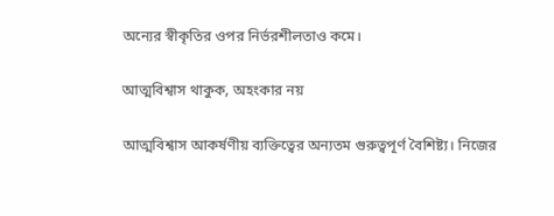অন্যের স্বীকৃতির ওপর নির্ভরশীলতাও কমে।

আত্মবিশ্বাস থাকুক, অহংকার নয়

আত্মবিশ্বাস আকর্ষণীয় ব্যক্তিত্বের অন্যতম গুরুত্বপূর্ণ বৈশিষ্ট্য। নিজের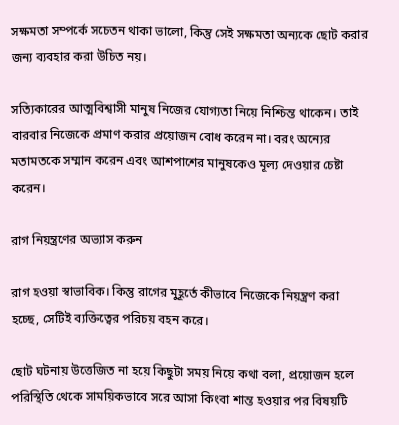সক্ষমতা সম্পর্কে সচেতন থাকা ভালো, কিন্তু সেই সক্ষমতা অন্যকে ছোট করার জন্য ব্যবহার করা উচিত নয়।

সত্যিকারের আত্মবিশ্বাসী মানুষ নিজের যোগ্যতা নিয়ে নিশ্চিন্ত থাকেন। তাই বারবার নিজেকে প্রমাণ করার প্রয়োজন বোধ করেন না। বরং অন্যের মতামতকে সম্মান করেন এবং আশপাশের মানুষকেও মূল্য দেওয়ার চেষ্টা করেন।

রাগ নিয়ন্ত্রণের অভ্যাস করুন

রাগ হওয়া স্বাভাবিক। কিন্তু রাগের মুহূর্তে কীভাবে নিজেকে নিয়ন্ত্রণ করা হচ্ছে, সেটিই ব্যক্তিত্বের পরিচয় বহন করে।

ছোট ঘটনায় উত্তেজিত না হয়ে কিছুটা সময় নিয়ে কথা বলা, প্রয়োজন হলে পরিস্থিতি থেকে সাময়িকভাবে সরে আসা কিংবা শান্ত হওয়ার পর বিষয়টি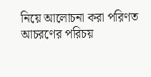নিয়ে আলোচনা করা পরিণত আচরণের পরিচয়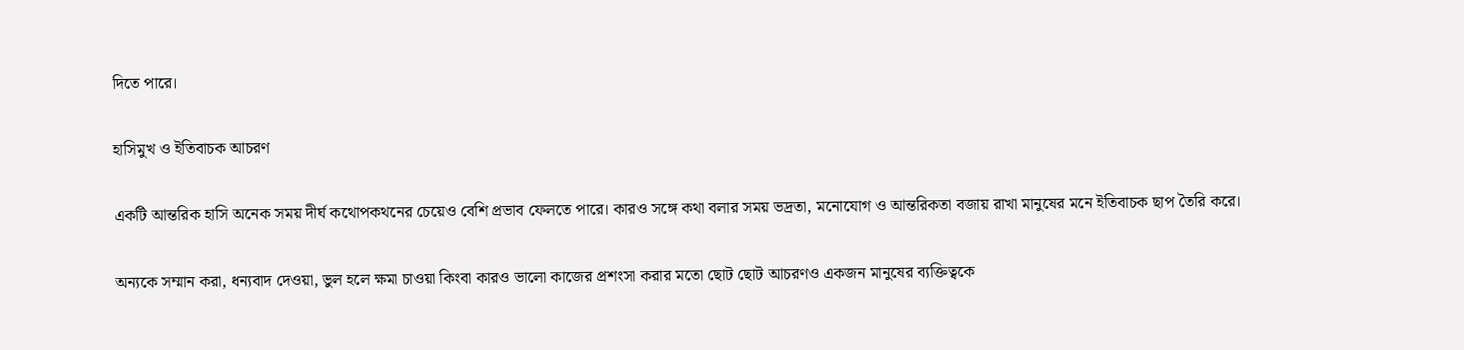দিতে পারে।

হাসিমুখ ও ইতিবাচক আচরণ

একটি আন্তরিক হাসি অনেক সময় দীর্ঘ কথোপকথনের চেয়েও বেশি প্রভাব ফেলতে পারে। কারও সঙ্গে কথা বলার সময় ভদ্রতা, মনোযোগ ও আন্তরিকতা বজায় রাখা মানুষের মনে ইতিবাচক ছাপ তৈরি করে।

অন্যকে সম্মান করা, ধন্যবাদ দেওয়া, ভুল হলে ক্ষমা চাওয়া কিংবা কারও ভালো কাজের প্রশংসা করার মতো ছোট ছোট আচরণও একজন মানুষের ব্যক্তিত্বকে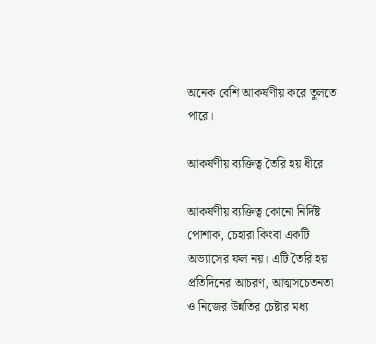অনেক বেশি আকর্ষণীয় করে তুলতে পারে।

আকর্ষণীয় ব্যক্তিত্ব তৈরি হয় ধীরে

আকর্ষণীয় ব্যক্তিত্ব কোনো নির্দিষ্ট পোশাক, চেহারা কিংবা একটি অভ্যাসের ফল নয়। এটি তৈরি হয় প্রতিদিনের আচরণ, আত্মসচেতনতা ও নিজের উন্নতির চেষ্টার মধ্য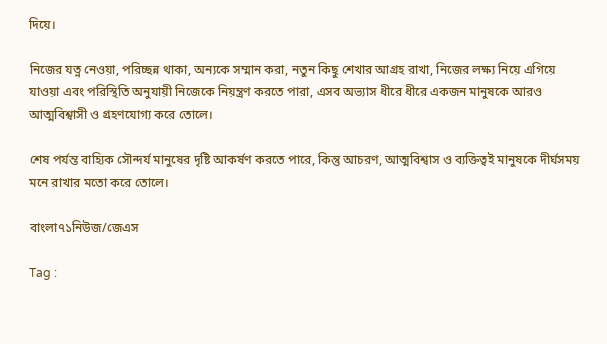দিয়ে।

নিজের যত্ন নেওয়া, পরিচ্ছন্ন থাকা, অন্যকে সম্মান করা, নতুন কিছু শেখার আগ্রহ রাখা, নিজের লক্ষ্য নিয়ে এগিয়ে যাওয়া এবং পরিস্থিতি অনুযায়ী নিজেকে নিয়ন্ত্রণ করতে পারা, এসব অভ্যাস ধীরে ধীরে একজন মানুষকে আরও আত্মবিশ্বাসী ও গ্রহণযোগ্য করে তোলে।

শেষ পর্যন্ত বাহ্যিক সৌন্দর্য মানুষের দৃষ্টি আকর্ষণ করতে পারে, কিন্তু আচরণ, আত্মবিশ্বাস ও ব্যক্তিত্বই মানুষকে দীর্ঘসময় মনে রাখার মতো করে তোলে।

বাংলা৭১নিউজ/জেএস

Tag :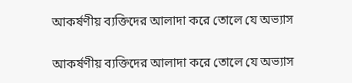আকর্ষণীয় ব্যক্তিদের আলাদা করে তোলে যে অভ্যাস

আকর্ষণীয় ব্যক্তিদের আলাদা করে তোলে যে অভ্যাস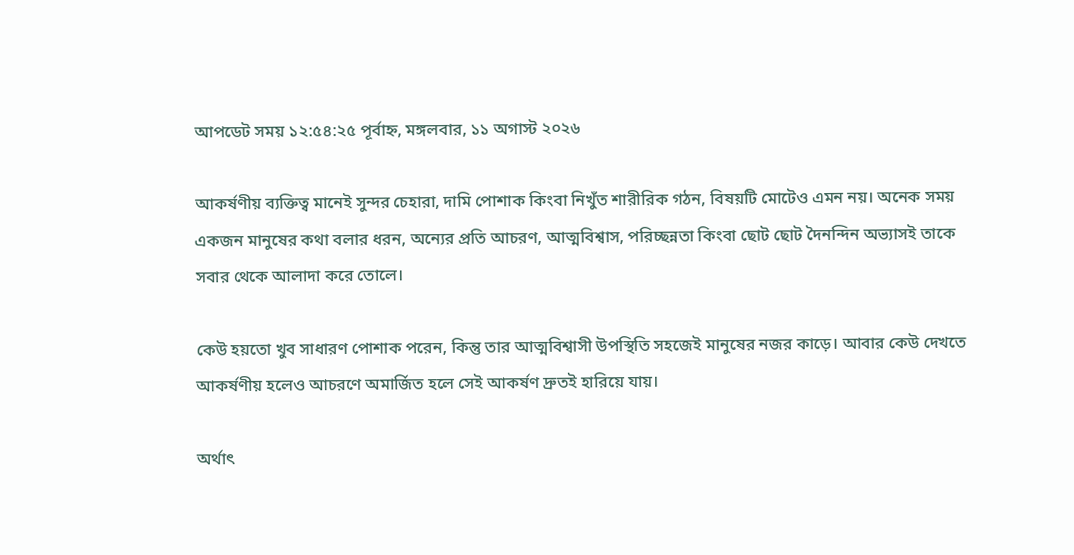আপডেট সময় ১২:৫৪:২৫ পূর্বাহ্ন, মঙ্গলবার, ১১ অগাস্ট ২০২৬

আকর্ষণীয় ব্যক্তিত্ব মানেই সুন্দর চেহারা, দামি পোশাক কিংবা নিখুঁত শারীরিক গঠন, বিষয়টি মোটেও এমন নয়। অনেক সময় একজন মানুষের কথা বলার ধরন, অন্যের প্রতি আচরণ, আত্মবিশ্বাস, পরিচ্ছন্নতা কিংবা ছোট ছোট দৈনন্দিন অভ্যাসই তাকে সবার থেকে আলাদা করে তোলে।

কেউ হয়তো খুব সাধারণ পোশাক পরেন, কিন্তু তার আত্মবিশ্বাসী উপস্থিতি সহজেই মানুষের নজর কাড়ে। আবার কেউ দেখতে আকর্ষণীয় হলেও আচরণে অমার্জিত হলে সেই আকর্ষণ দ্রুতই হারিয়ে যায়।

অর্থাৎ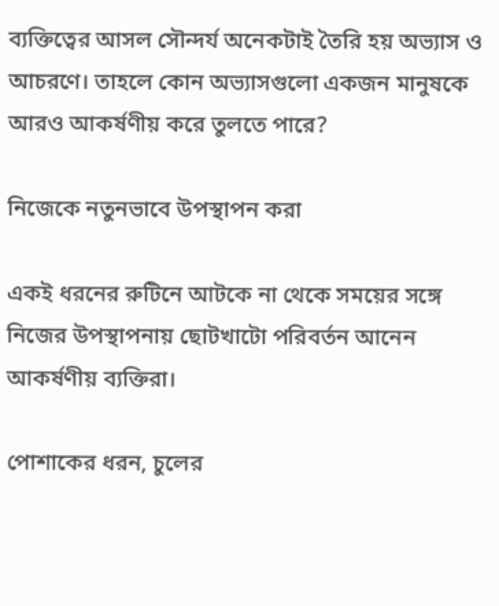ব্যক্তিত্বের আসল সৌন্দর্য অনেকটাই তৈরি হয় অভ্যাস ও আচরণে। তাহলে কোন অভ্যাসগুলো একজন মানুষকে আরও আকর্ষণীয় করে তুলতে পারে?

নিজেকে নতুনভাবে উপস্থাপন করা

একই ধরনের রুটিনে আটকে না থেকে সময়ের সঙ্গে নিজের উপস্থাপনায় ছোটখাটো পরিবর্তন আনেন আকর্ষণীয় ব্যক্তিরা।

পোশাকের ধরন, চুলের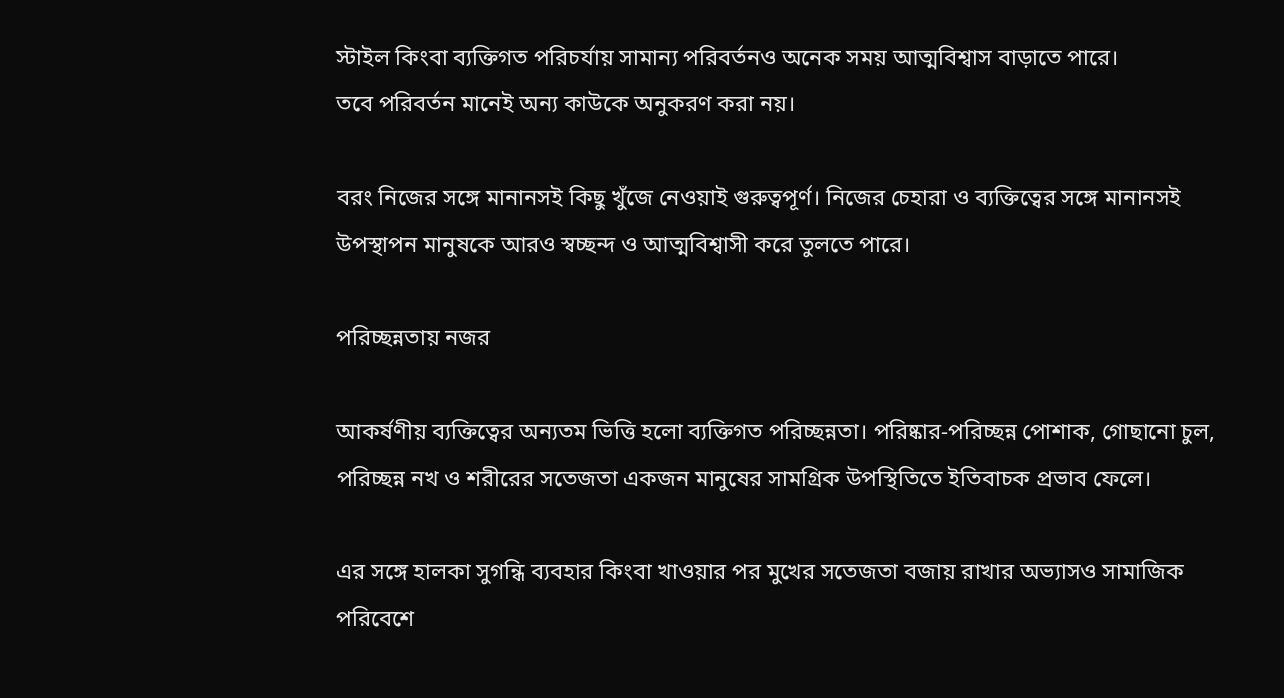স্টাইল কিংবা ব্যক্তিগত পরিচর্যায় সামান্য পরিবর্তনও অনেক সময় আত্মবিশ্বাস বাড়াতে পারে।
তবে পরিবর্তন মানেই অন্য কাউকে অনুকরণ করা নয়।

বরং নিজের সঙ্গে মানানসই কিছু খুঁজে নেওয়াই গুরুত্বপূর্ণ। নিজের চেহারা ও ব্যক্তিত্বের সঙ্গে মানানসই উপস্থাপন মানুষকে আরও স্বচ্ছন্দ ও আত্মবিশ্বাসী করে তুলতে পারে।

পরিচ্ছন্নতায় নজর

আকর্ষণীয় ব্যক্তিত্বের অন্যতম ভিত্তি হলো ব্যক্তিগত পরিচ্ছন্নতা। পরিষ্কার-পরিচ্ছন্ন পোশাক, গোছানো চুল, পরিচ্ছন্ন নখ ও শরীরের সতেজতা একজন মানুষের সামগ্রিক উপস্থিতিতে ইতিবাচক প্রভাব ফেলে।

এর সঙ্গে হালকা সুগন্ধি ব্যবহার কিংবা খাওয়ার পর মুখের সতেজতা বজায় রাখার অভ্যাসও সামাজিক পরিবেশে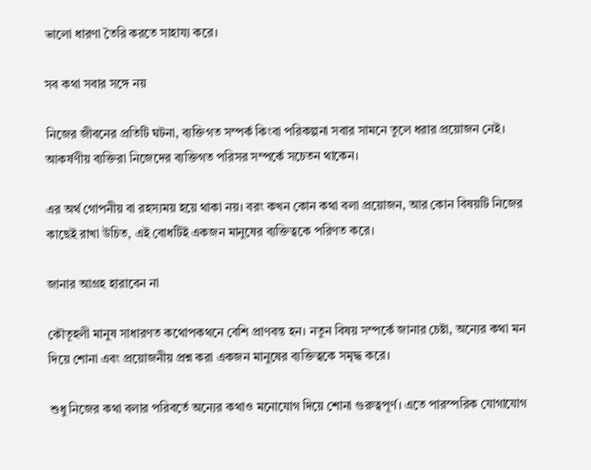ভালো ধারণা তৈরি করতে সাহায্য করে।

সব কথা সবার সঙ্গে নয়

নিজের জীবনের প্রতিটি ঘটনা, ব্যক্তিগত সম্পর্ক কিংবা পরিকল্পনা সবার সামনে তুলে ধরার প্রয়োজন নেই। আকর্ষণীয় ব্যক্তিরা নিজেদের ব্যক্তিগত পরিসর সম্পর্কে সচেতন থাকেন।

এর অর্থ গোপনীয় বা রহস্যময় হয়ে থাকা নয়। বরং কখন কোন কথা বলা প্রয়োজন, আর কোন বিষয়টি নিজের কাছেই রাখা উচিত, এই বোধটিই একজন মানুষের ব্যক্তিত্বকে পরিণত করে।

জানার আগ্রহ হারাবেন না

কৌতূহলী মানুষ সাধারণত কথোপকথনে বেশি প্রাণবন্ত হন। নতুন বিষয় সম্পর্কে জানার চেষ্টা, অন্যের কথা মন দিয়ে শোনা এবং প্রয়োজনীয় প্রশ্ন করা একজন মানুষের ব্যক্তিত্বকে সমৃদ্ধ করে।

শুধু নিজের কথা বলার পরিবর্তে অন্যের কথাও মনোযোগ দিয়ে শোনা গুরুত্বপূর্ণ। এতে পারস্পরিক যোগাযোগ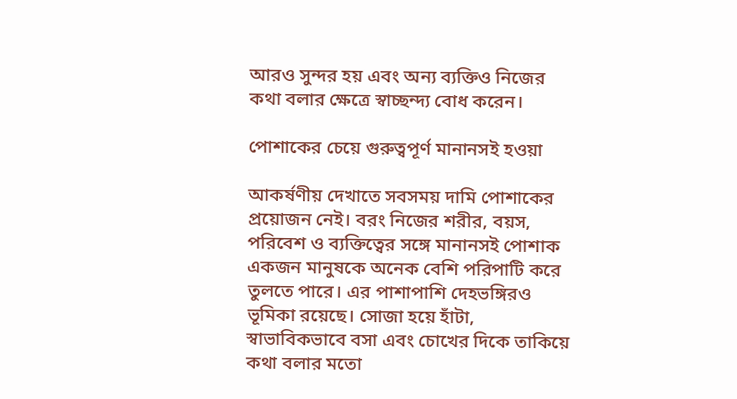আরও সুন্দর হয় এবং অন্য ব্যক্তিও নিজের কথা বলার ক্ষেত্রে স্বাচ্ছন্দ্য বোধ করেন।

পোশাকের চেয়ে গুরুত্বপূর্ণ মানানসই হওয়া

আকর্ষণীয় দেখাতে সবসময় দামি পোশাকের প্রয়োজন নেই। বরং নিজের শরীর, বয়স, পরিবেশ ও ব্যক্তিত্বের সঙ্গে মানানসই পোশাক একজন মানুষকে অনেক বেশি পরিপাটি করে তুলতে পারে। এর পাশাপাশি দেহভঙ্গিরও ভূমিকা রয়েছে। সোজা হয়ে হাঁটা, স্বাভাবিকভাবে বসা এবং চোখের দিকে তাকিয়ে কথা বলার মতো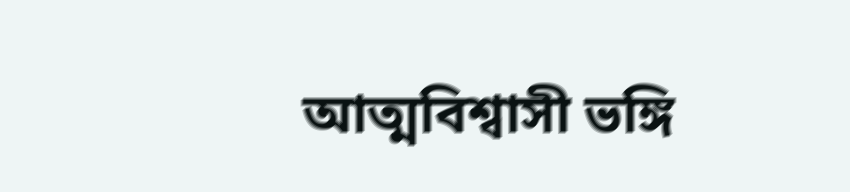আত্মবিশ্বাসী ভঙ্গি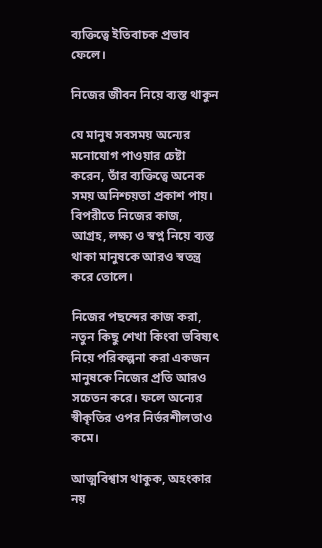ব্যক্তিত্বে ইতিবাচক প্রভাব ফেলে।

নিজের জীবন নিয়ে ব্যস্ত থাকুন

যে মানুষ সবসময় অন্যের মনোযোগ পাওয়ার চেষ্টা করেন, তাঁর ব্যক্তিত্বে অনেক সময় অনিশ্চয়তা প্রকাশ পায়। বিপরীতে নিজের কাজ, আগ্রহ, লক্ষ্য ও স্বপ্ন নিয়ে ব্যস্ত থাকা মানুষকে আরও স্বতন্ত্র করে তোলে।

নিজের পছন্দের কাজ করা, নতুন কিছু শেখা কিংবা ভবিষ্যৎ নিয়ে পরিকল্পনা করা একজন মানুষকে নিজের প্রতি আরও সচেতন করে। ফলে অন্যের স্বীকৃতির ওপর নির্ভরশীলতাও কমে।

আত্মবিশ্বাস থাকুক, অহংকার নয়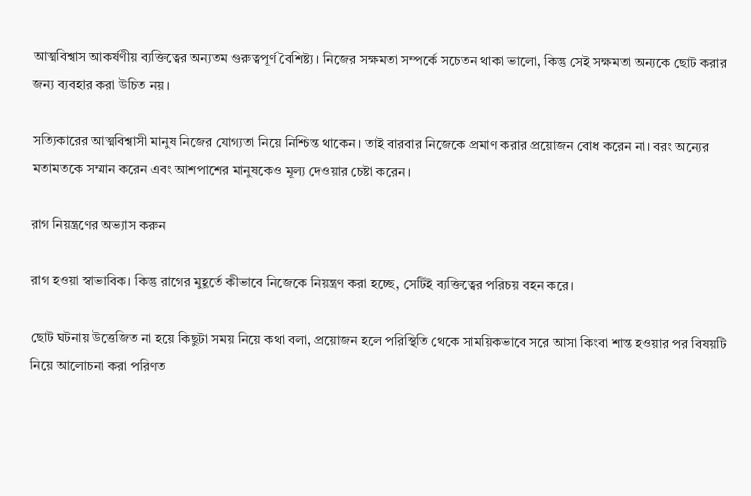আত্মবিশ্বাস আকর্ষণীয় ব্যক্তিত্বের অন্যতম গুরুত্বপূর্ণ বৈশিষ্ট্য। নিজের সক্ষমতা সম্পর্কে সচেতন থাকা ভালো, কিন্তু সেই সক্ষমতা অন্যকে ছোট করার জন্য ব্যবহার করা উচিত নয়।

সত্যিকারের আত্মবিশ্বাসী মানুষ নিজের যোগ্যতা নিয়ে নিশ্চিন্ত থাকেন। তাই বারবার নিজেকে প্রমাণ করার প্রয়োজন বোধ করেন না। বরং অন্যের মতামতকে সম্মান করেন এবং আশপাশের মানুষকেও মূল্য দেওয়ার চেষ্টা করেন।

রাগ নিয়ন্ত্রণের অভ্যাস করুন

রাগ হওয়া স্বাভাবিক। কিন্তু রাগের মুহূর্তে কীভাবে নিজেকে নিয়ন্ত্রণ করা হচ্ছে, সেটিই ব্যক্তিত্বের পরিচয় বহন করে।

ছোট ঘটনায় উত্তেজিত না হয়ে কিছুটা সময় নিয়ে কথা বলা, প্রয়োজন হলে পরিস্থিতি থেকে সাময়িকভাবে সরে আসা কিংবা শান্ত হওয়ার পর বিষয়টি নিয়ে আলোচনা করা পরিণত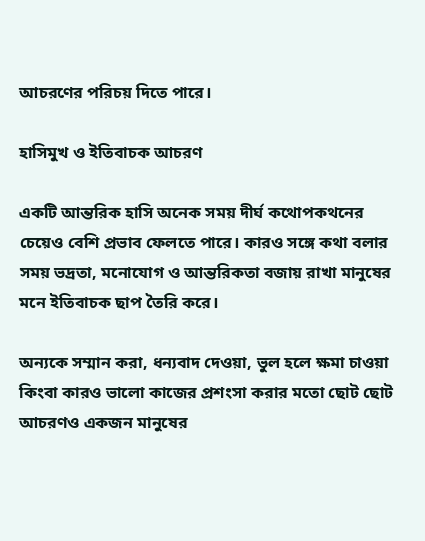আচরণের পরিচয় দিতে পারে।

হাসিমুখ ও ইতিবাচক আচরণ

একটি আন্তরিক হাসি অনেক সময় দীর্ঘ কথোপকথনের চেয়েও বেশি প্রভাব ফেলতে পারে। কারও সঙ্গে কথা বলার সময় ভদ্রতা, মনোযোগ ও আন্তরিকতা বজায় রাখা মানুষের মনে ইতিবাচক ছাপ তৈরি করে।

অন্যকে সম্মান করা, ধন্যবাদ দেওয়া, ভুল হলে ক্ষমা চাওয়া কিংবা কারও ভালো কাজের প্রশংসা করার মতো ছোট ছোট আচরণও একজন মানুষের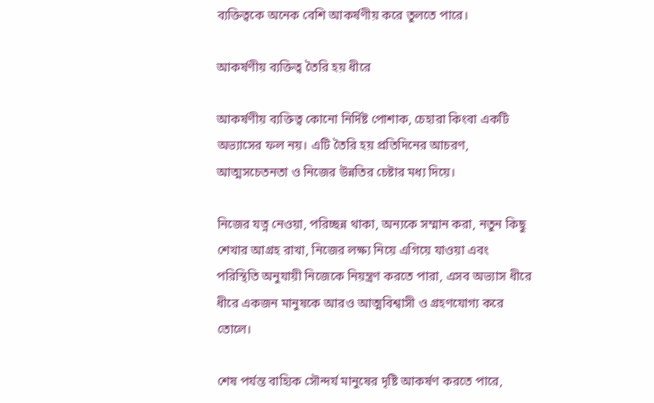ব্যক্তিত্বকে অনেক বেশি আকর্ষণীয় করে তুলতে পারে।

আকর্ষণীয় ব্যক্তিত্ব তৈরি হয় ধীরে

আকর্ষণীয় ব্যক্তিত্ব কোনো নির্দিষ্ট পোশাক, চেহারা কিংবা একটি অভ্যাসের ফল নয়। এটি তৈরি হয় প্রতিদিনের আচরণ, আত্মসচেতনতা ও নিজের উন্নতির চেষ্টার মধ্য দিয়ে।

নিজের যত্ন নেওয়া, পরিচ্ছন্ন থাকা, অন্যকে সম্মান করা, নতুন কিছু শেখার আগ্রহ রাখা, নিজের লক্ষ্য নিয়ে এগিয়ে যাওয়া এবং পরিস্থিতি অনুযায়ী নিজেকে নিয়ন্ত্রণ করতে পারা, এসব অভ্যাস ধীরে ধীরে একজন মানুষকে আরও আত্মবিশ্বাসী ও গ্রহণযোগ্য করে তোলে।

শেষ পর্যন্ত বাহ্যিক সৌন্দর্য মানুষের দৃষ্টি আকর্ষণ করতে পারে,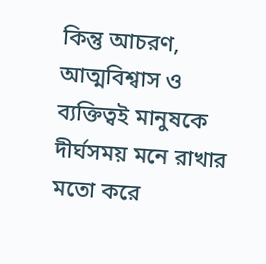কিন্তু আচরণ, আত্মবিশ্বাস ও ব্যক্তিত্বই মানুষকে দীর্ঘসময় মনে রাখার মতো করে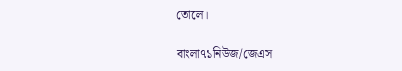তোলে।

বাংলা৭১নিউজ/জেএস